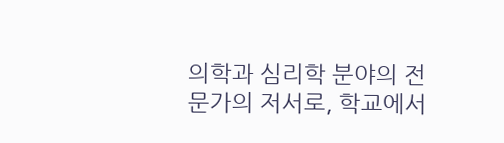의학과 심리학 분야의 전문가의 저서로, 학교에서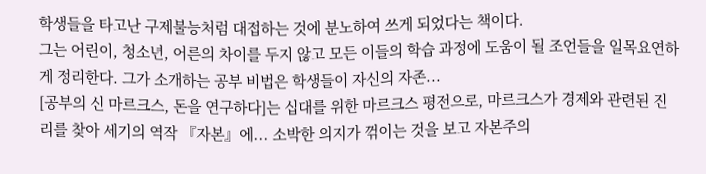학생들을 타고난 구제불능처럼 대접하는 것에 분노하여 쓰게 되었다는 책이다.
그는 어린이, 청소년, 어른의 차이를 두지 않고 모든 이들의 학습 과정에 도움이 될 조언들을 일목요연하게 정리한다. 그가 소개하는 공부 비법은 학생들이 자신의 자존...
[공부의 신 마르크스, 돈을 연구하다]는 십대를 위한 마르크스 평전으로, 마르크스가 경제와 관련된 진리를 찾아 세기의 역작 『자본』에... 소박한 의지가 꺾이는 것을 보고 자본주의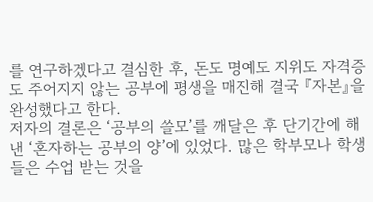를 연구하겠다고 결심한 후, 돈도 명예도 지위도 자격증도 주어지지 않는 공부에 평생을 매진해 결국 『자본』을 완성했다고 한다.
저자의 결론은 ‘공부의 쓸모’를 깨달은 후 단기간에 해 낸 ‘혼자하는 공부의 양’에 있었다. 많은 학부모나 학생들은 수업 받는 것을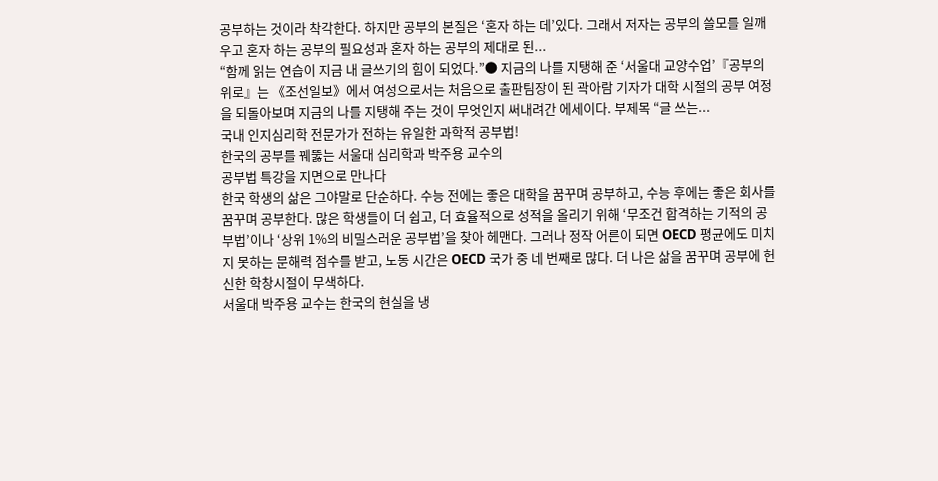공부하는 것이라 착각한다. 하지만 공부의 본질은 ‘혼자 하는 데’있다. 그래서 저자는 공부의 쓸모를 일깨우고 혼자 하는 공부의 필요성과 혼자 하는 공부의 제대로 된...
“함께 읽는 연습이 지금 내 글쓰기의 힘이 되었다.”● 지금의 나를 지탱해 준 ‘서울대 교양수업’『공부의 위로』는 《조선일보》에서 여성으로서는 처음으로 출판팀장이 된 곽아람 기자가 대학 시절의 공부 여정을 되돌아보며 지금의 나를 지탱해 주는 것이 무엇인지 써내려간 에세이다. 부제목 “글 쓰는...
국내 인지심리학 전문가가 전하는 유일한 과학적 공부법!
한국의 공부를 꿰뚫는 서울대 심리학과 박주용 교수의
공부법 특강을 지면으로 만나다
한국 학생의 삶은 그야말로 단순하다. 수능 전에는 좋은 대학을 꿈꾸며 공부하고, 수능 후에는 좋은 회사를 꿈꾸며 공부한다. 많은 학생들이 더 쉽고, 더 효율적으로 성적을 올리기 위해 ‘무조건 합격하는 기적의 공부법’이나 ‘상위 1%의 비밀스러운 공부법’을 찾아 헤맨다. 그러나 정작 어른이 되면 OECD 평균에도 미치지 못하는 문해력 점수를 받고, 노동 시간은 OECD 국가 중 네 번째로 많다. 더 나은 삶을 꿈꾸며 공부에 헌신한 학창시절이 무색하다.
서울대 박주용 교수는 한국의 현실을 냉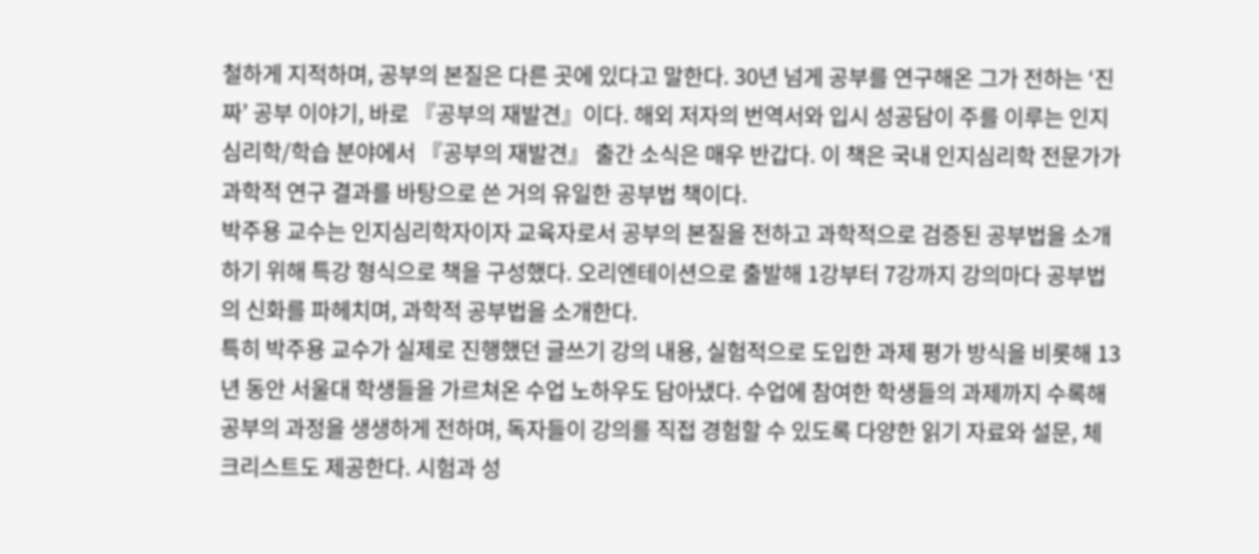철하게 지적하며, 공부의 본질은 다른 곳에 있다고 말한다. 30년 넘게 공부를 연구해온 그가 전하는 ‘진짜’ 공부 이야기, 바로 『공부의 재발견』이다. 해외 저자의 번역서와 입시 성공담이 주를 이루는 인지심리학/학습 분야에서 『공부의 재발견』 출간 소식은 매우 반갑다. 이 책은 국내 인지심리학 전문가가 과학적 연구 결과를 바탕으로 쓴 거의 유일한 공부법 책이다.
박주용 교수는 인지심리학자이자 교육자로서 공부의 본질을 전하고 과학적으로 검증된 공부법을 소개하기 위해 특강 형식으로 책을 구성했다. 오리엔테이션으로 출발해 1강부터 7강까지 강의마다 공부법의 신화를 파헤치며, 과학적 공부법을 소개한다.
특히 박주용 교수가 실제로 진행했던 글쓰기 강의 내용, 실험적으로 도입한 과제 평가 방식을 비롯해 13년 동안 서울대 학생들을 가르쳐온 수업 노하우도 담아냈다. 수업에 참여한 학생들의 과제까지 수록해 공부의 과정을 생생하게 전하며, 독자들이 강의를 직접 경험할 수 있도록 다양한 읽기 자료와 설문, 체크리스트도 제공한다. 시험과 성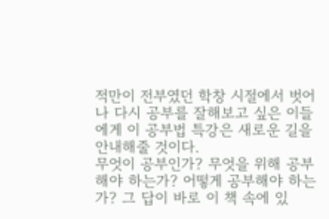적만이 전부였던 학창 시절에서 벗어나 다시 공부를 잘해보고 싶은 이들에게 이 공부법 특강은 새로운 길을 안내해줄 것이다.
무엇이 공부인가? 무엇을 위해 공부해야 하는가? 어떻게 공부해야 하는가? 그 답이 바로 이 책 속에 있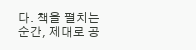다. 책을 펼치는 순간, 제대로 공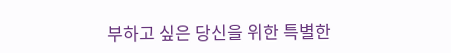부하고 싶은 당신을 위한 특별한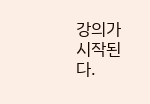강의가 시작된다.